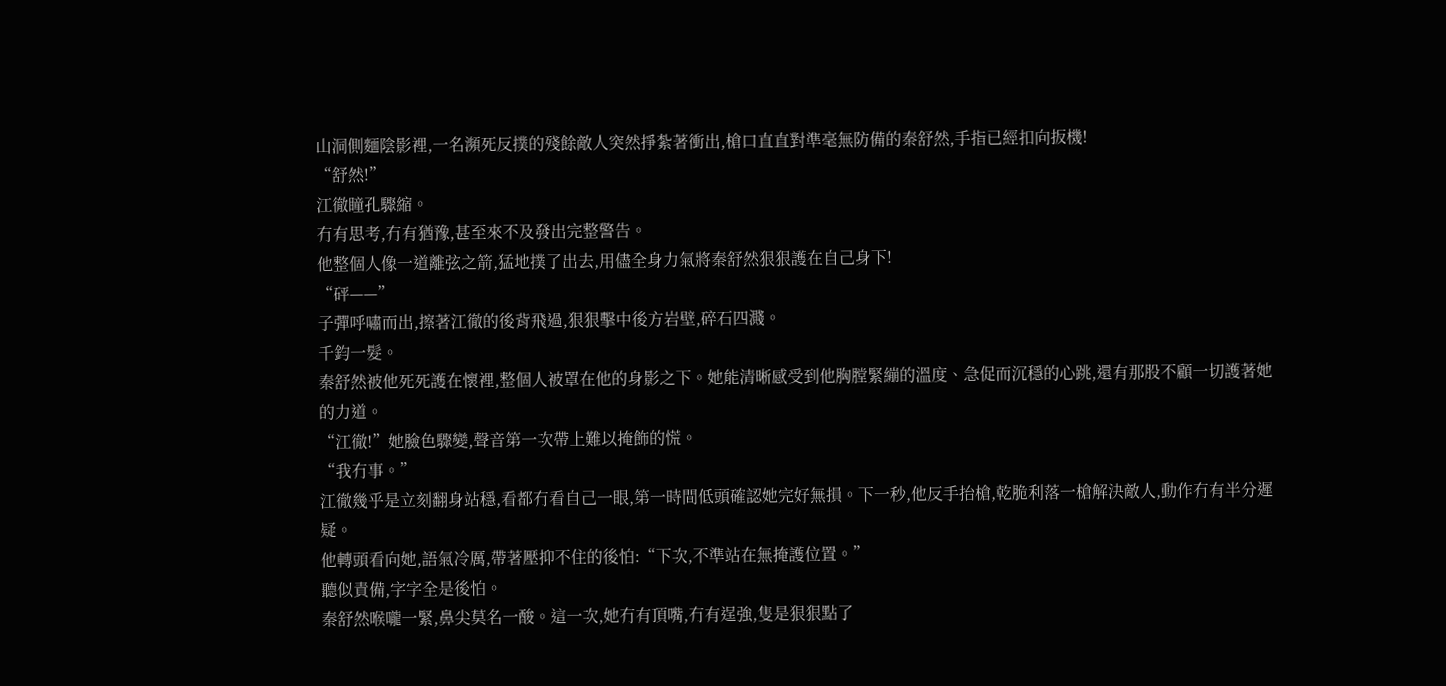山洞側麵陰影裡,一名瀕死反撲的殘餘敵人突然掙紮著衝出,槍口直直對準毫無防備的秦舒然,手指已經扣向扳機!
“舒然!”
江徹瞳孔驟縮。
冇有思考,冇有猶豫,甚至來不及發出完整警告。
他整個人像一道離弦之箭,猛地撲了出去,用儘全身力氣將秦舒然狠狠護在自己身下!
“砰——”
子彈呼嘯而出,擦著江徹的後背飛過,狠狠擊中後方岩壁,碎石四濺。
千鈞一髮。
秦舒然被他死死護在懷裡,整個人被罩在他的身影之下。她能清晰感受到他胸膛緊繃的溫度、急促而沉穩的心跳,還有那股不顧一切護著她的力道。
“江徹!”她臉色驟變,聲音第一次帶上難以掩飾的慌。
“我冇事。”
江徹幾乎是立刻翻身站穩,看都冇看自己一眼,第一時間低頭確認她完好無損。下一秒,他反手抬槍,乾脆利落一槍解決敵人,動作冇有半分遲疑。
他轉頭看向她,語氣冷厲,帶著壓抑不住的後怕:“下次,不準站在無掩護位置。”
聽似責備,字字全是後怕。
秦舒然喉嚨一緊,鼻尖莫名一酸。這一次,她冇有頂嘴,冇有逞強,隻是狠狠點了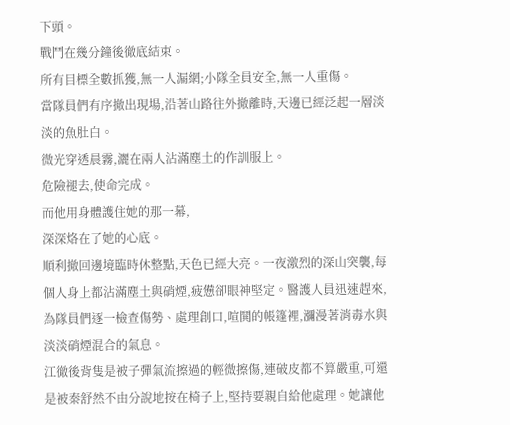下頭。
戰鬥在幾分鐘後徹底結束。
所有目標全數抓獲,無一人漏網;小隊全員安全,無一人重傷。
當隊員們有序撤出現場,沿著山路往外撤離時,天邊已經泛起一層淡淡的魚肚白。
微光穿透晨霧,灑在兩人沾滿塵土的作訓服上。
危險褪去,使命完成。
而他用身體護住她的那一幕,
深深烙在了她的心底。
順利撤回邊境臨時休整點,天色已經大亮。一夜激烈的深山突襲,每個人身上都沾滿塵土與硝煙,疲憊卻眼神堅定。醫護人員迅速趕來,為隊員們逐一檢查傷勢、處理創口,喧鬨的帳篷裡,瀰漫著消毒水與淡淡硝煙混合的氣息。
江徹後背隻是被子彈氣流擦過的輕微擦傷,連破皮都不算嚴重,可還是被秦舒然不由分說地按在椅子上,堅持要親自給他處理。她讓他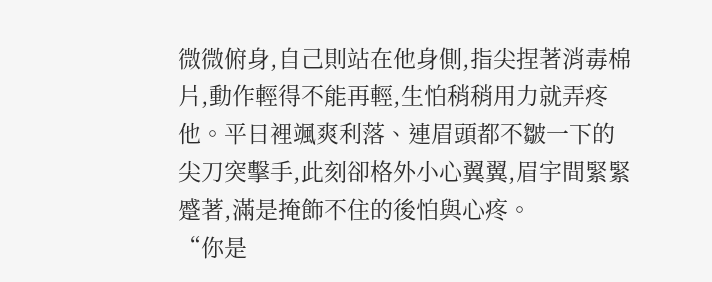微微俯身,自己則站在他身側,指尖捏著消毒棉片,動作輕得不能再輕,生怕稍稍用力就弄疼他。平日裡颯爽利落、連眉頭都不皺一下的尖刀突擊手,此刻卻格外小心翼翼,眉宇間緊緊蹙著,滿是掩飾不住的後怕與心疼。
“你是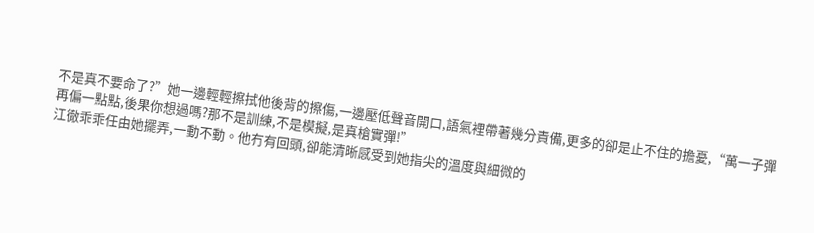不是真不要命了?”她一邊輕輕擦拭他後背的擦傷,一邊壓低聲音開口,語氣裡帶著幾分責備,更多的卻是止不住的擔憂,“萬一子彈再偏一點點,後果你想過嗎?那不是訓練,不是模擬,是真槍實彈!”
江徹乖乖任由她擺弄,一動不動。他冇有回頭,卻能清晰感受到她指尖的溫度與細微的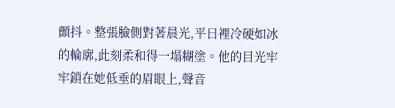顫抖。整張臉側對著晨光,平日裡冷硬如冰的輪廓,此刻柔和得一塌糊塗。他的目光牢牢鎖在她低垂的眉眼上,聲音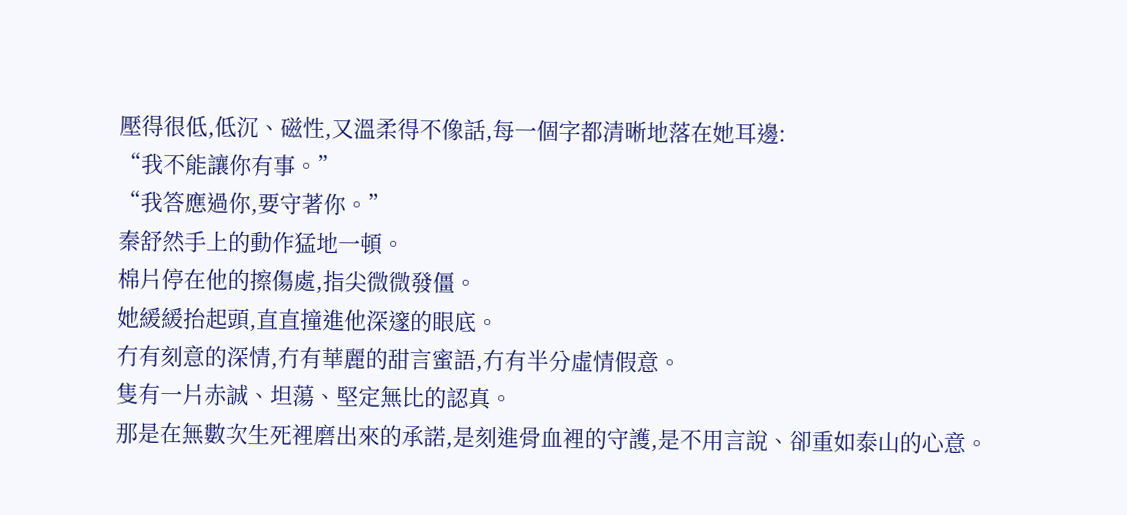壓得很低,低沉、磁性,又溫柔得不像話,每一個字都清晰地落在她耳邊:
“我不能讓你有事。”
“我答應過你,要守著你。”
秦舒然手上的動作猛地一頓。
棉片停在他的擦傷處,指尖微微發僵。
她緩緩抬起頭,直直撞進他深邃的眼底。
冇有刻意的深情,冇有華麗的甜言蜜語,冇有半分虛情假意。
隻有一片赤誠、坦蕩、堅定無比的認真。
那是在無數次生死裡磨出來的承諾,是刻進骨血裡的守護,是不用言說、卻重如泰山的心意。